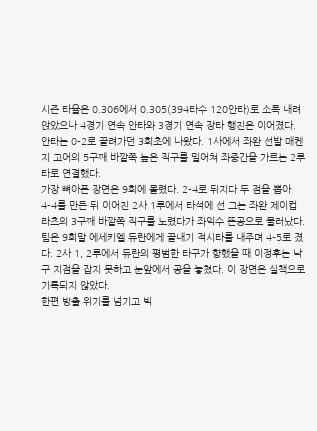시즌 타율은 0.306에서 0.305(394타수 120안타)로 소폭 내려앉았으나 4경기 연속 안타와 3경기 연속 장타 행진은 이어졌다.
안타는 0-2로 끌려가던 3회초에 나왔다. 1사에서 좌완 선발 매켄지 고어의 5구째 바깥쪽 높은 직구를 밀어쳐 좌중간을 가르는 2루타로 연결했다.
가장 뼈아픈 장면은 9회에 몰렸다. 2-4로 뒤지다 두 점을 뽑아 4-4를 만든 뒤 이어진 2사 1루에서 타석에 선 그는 좌완 제이컵 라츠의 3구째 바깥쪽 직구를 노렸다가 좌익수 뜬공으로 물러났다.
팀은 9회말 에세키엘 듀란에게 끝내기 적시타를 내주며 4-5로 졌다. 2사 1, 2루에서 듀란의 평범한 타구가 향했을 때 이정후는 낙구 지점을 잡지 못하고 눈앞에서 공을 놓쳤다. 이 장면은 실책으로 기록되지 않았다.
한편 방출 위기를 넘기고 빅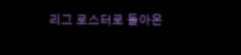리그 로스터로 돌아온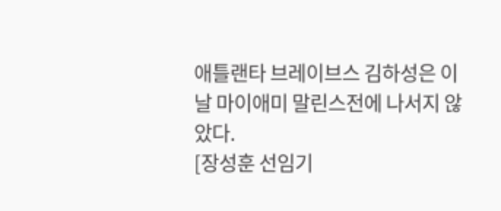애틀랜타 브레이브스 김하성은 이날 마이애미 말린스전에 나서지 않았다.
[장성훈 선임기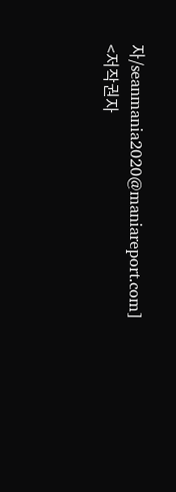자/seanmania2020@maniareport.com]
<저작권자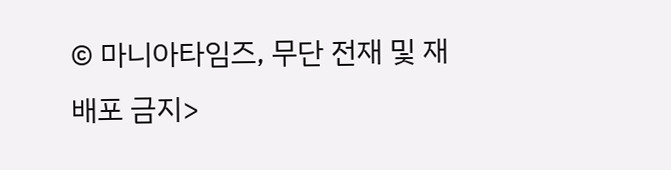© 마니아타임즈, 무단 전재 및 재배포 금지>